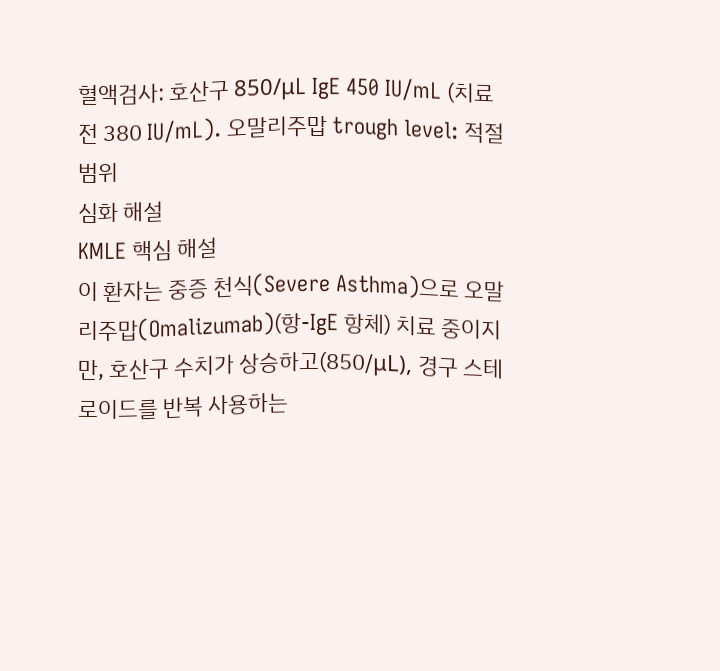혈액검사: 호산구 850/μL IgE 450 IU/mL (치료 전 380 IU/mL). 오말리주맙 trough level: 적절 범위
심화 해설
KMLE 핵심 해설
이 환자는 중증 천식(Severe Asthma)으로 오말리주맙(Omalizumab)(항-IgE 항체) 치료 중이지만, 호산구 수치가 상승하고(850/μL), 경구 스테로이드를 반복 사용하는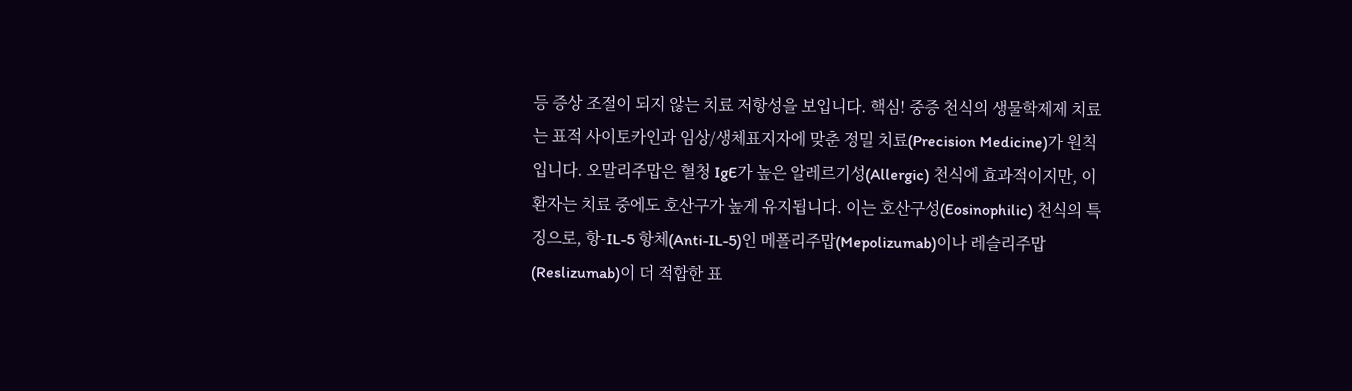등 증상 조절이 되지 않는 치료 저항성을 보입니다. 핵심! 중증 천식의 생물학제제 치료는 표적 사이토카인과 임상/생체표지자에 맞춘 정밀 치료(Precision Medicine)가 원칙입니다. 오말리주맙은 혈청 IgE가 높은 알레르기성(Allergic) 천식에 효과적이지만, 이 환자는 치료 중에도 호산구가 높게 유지됩니다. 이는 호산구성(Eosinophilic) 천식의 특징으로, 항-IL-5 항체(Anti-IL-5)인 메폴리주맙(Mepolizumab)이나 레슬리주맙(Reslizumab)이 더 적합한 표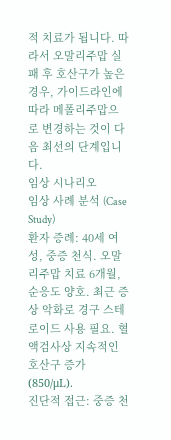적 치료가 됩니다. 따라서 오말리주맙 실패 후 호산구가 높은 경우, 가이드라인에 따라 메폴리주맙으로 변경하는 것이 다음 최선의 단계입니다.
임상 시나리오
임상 사례 분석 (Case Study)
환자 증례: 40세 여성, 중증 천식. 오말리주맙 치료 6개월, 순응도 양호. 최근 증상 악화로 경구 스테로이드 사용 필요. 혈액검사상 지속적인 호산구 증가(850/μL).
진단적 접근: 중증 천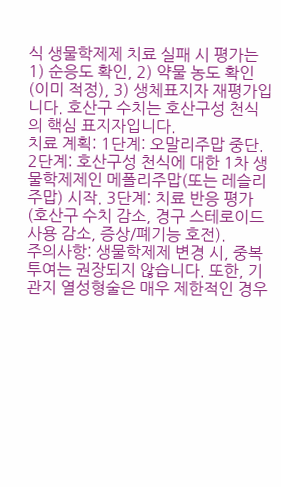식 생물학제제 치료 실패 시 평가는 1) 순응도 확인, 2) 약물 농도 확인(이미 적정), 3) 생체표지자 재평가입니다. 호산구 수치는 호산구성 천식의 핵심 표지자입니다.
치료 계획: 1단계: 오말리주맙 중단. 2단계: 호산구성 천식에 대한 1차 생물학제제인 메폴리주맙(또는 레슬리주맙) 시작. 3단계: 치료 반응 평가(호산구 수치 감소, 경구 스테로이드 사용 감소, 증상/폐기능 호전).
주의사항: 생물학제제 변경 시, 중복 투여는 권장되지 않습니다. 또한, 기관지 열성형술은 매우 제한적인 경우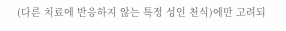(다른 치료에 반응하지 않는 특정 성인 천식)에만 고려되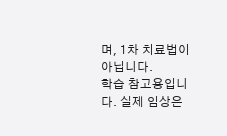며, 1차 치료법이 아닙니다.
학습 참고용입니다. 실제 임상은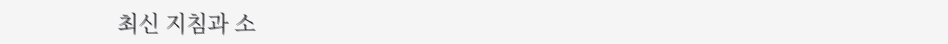최신 지침과 소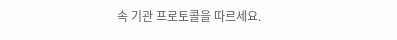속 기관 프로토콜을 따르세요.